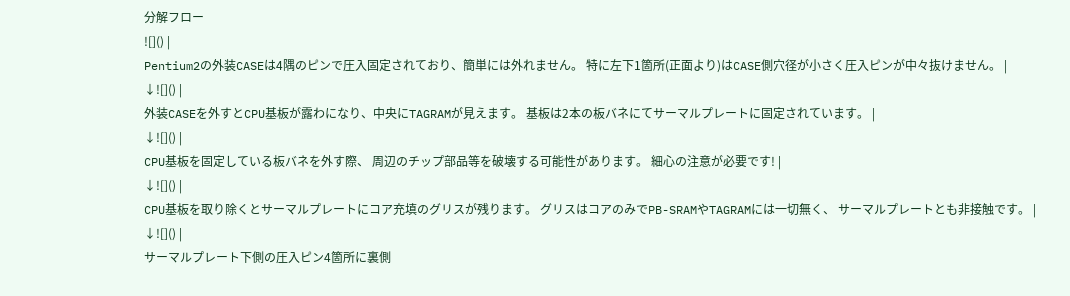分解フロー
![]() |
Pentium2の外装CASEは4隅のピンで圧入固定されており、簡単には外れません。 特に左下1箇所(正面より)はCASE側穴径が小さく圧入ピンが中々抜けません。 |
↓![]() |
外装CASEを外すとCPU基板が露わになり、中央にTAGRAMが見えます。 基板は2本の板バネにてサーマルプレートに固定されています。 |
↓![]() |
CPU基板を固定している板バネを外す際、 周辺のチップ部品等を破壊する可能性があります。 細心の注意が必要です! |
↓![]() |
CPU基板を取り除くとサーマルプレートにコア充填のグリスが残ります。 グリスはコアのみでPB-SRAMやTAGRAMには一切無く、 サーマルプレートとも非接触です。 |
↓![]() |
サーマルプレート下側の圧入ピン4箇所に裏側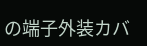の端子外装カバ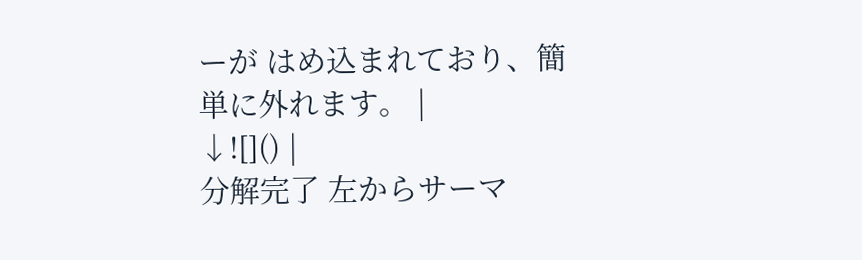ーが はめ込まれており、簡単に外れます。 |
↓![]() |
分解完了 左からサーマ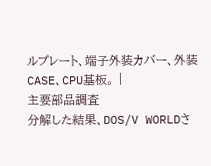ルプレート、端子外装カバー、外装CASE、CPU基板。 |
主要部品調査
分解した結果、DOS/V WORLDさ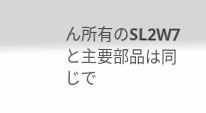ん所有のSL2W7と主要部品は同じで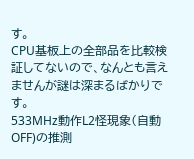す。
CPU基板上の全部品を比較検証してないので、なんとも言えませんが謎は深まるばかりです。
533MHz動作L2怪現象(自動OFF)の推測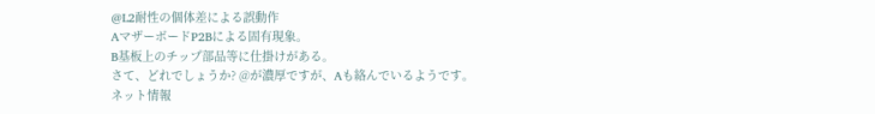@L2耐性の個体差による誤動作
AマザーボードP2Bによる固有現象。
B基板上のチップ部品等に仕掛けがある。
さて、どれでしょうか? @が濃厚ですが、Aも絡んでいるようです。
ネット情報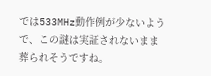では533MHz動作例が少ないようで、この謎は実証されないまま葬られそうですね。